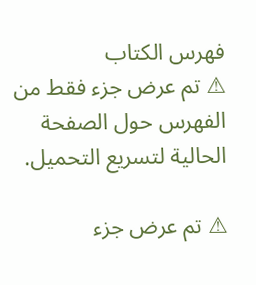فهرس الكتاب
⚠ تم عرض جزء فقط من الفهرس حول الصفحة الحالية لتسريع التحميل.

⚠ تم عرض جزء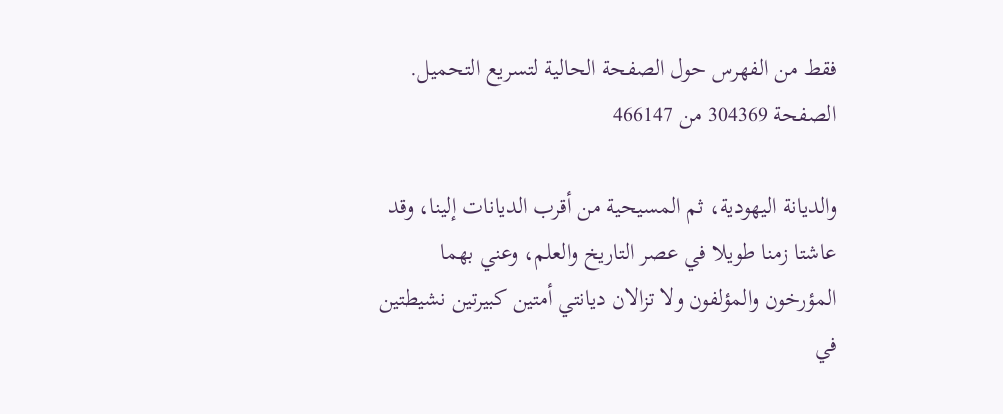فقط من الفهرس حول الصفحة الحالية لتسريع التحميل.
الصفحة 304369 من 466147

والديانة اليهودية، ثم المسيحية من أقرب الديانات إلينا، وقد عاشتا زمنا طويلا في عصر التاريخ والعلم، وعني بهما المؤرخون والمؤلفون ولا تزالان ديانتي أمتين كبيرتين نشيطتين في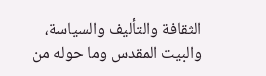الثقافة والتأليف والسياسة، والبيت المقدس وما حوله من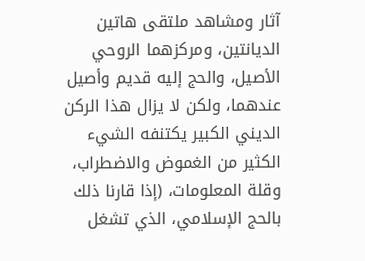آثار ومشاهد ملتقى هاتين الديانتين، ومركزهما الروحي الأصيل، والحج إليه قديم وأصيل عندهما، ولكن لا يزال هذا الركن الديني الكبير يكتنفه الشيء الكثير من الغموض والاضطراب، وقلة المعلومات، (إذا قارنا ذلك بالحج الإسلامي، الذي تشغل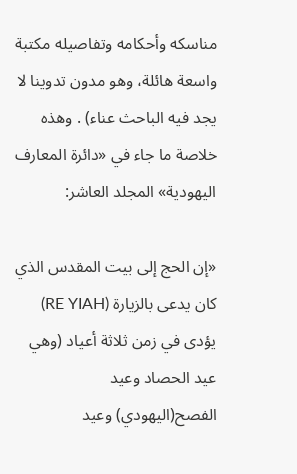مناسكه وأحكامه وتفاصيله مكتبة واسعة هائلة، وهو مدون تدوينا لا يجد فيه الباحث عناء) . وهذه خلاصة ما جاء في «دائرة المعارف اليهودية» المجلد العاشر:

«إن الحج إلى بيت المقدس الذي كان يدعى بالزيارة (RE YIAH) يؤدى في زمن ثلاثة أعياد (وهي عيد الحصاد وعيد الفصح(اليهودي) وعيد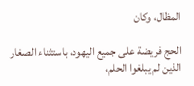المظال، وكان

الحج فريضة على جميع اليهود، باستثناء الصغار الذين لم يبلغوا الحلم،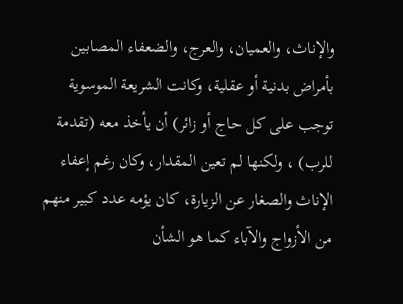والإناث، والعميان، والعرج، والضعفاء المصابين بأمراض بدنية أو عقلية، وكانت الشريعة الموسوية توجب على كل حاج أو زائر) أن يأخذ معه (تقدمة للرب) ، ولكنها لم تعين المقدار، وكان رغم إعفاء الإناث والصغار عن الزيارة، كان يؤمه عدد كبير منهم من الأزواج والآباء كما هو الشأن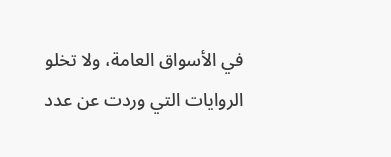في الأسواق العامة، ولا تخلو الروايات التي وردت عن عدد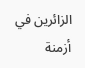الزائرين في أزمنة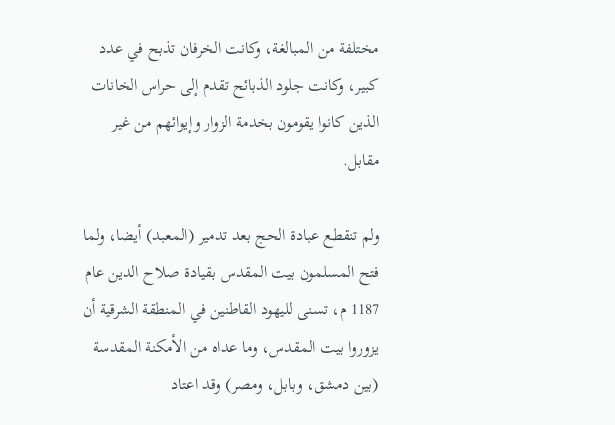مختلفة من المبالغة، وكانت الخرفان تذبح في عدد كبير، وكانت جلود الذبائح تقدم إلى حراس الخانات الذين كانوا يقومون بخدمة الزوار وإيوائهم من غير مقابل.

ولم تنقطع عبادة الحج بعد تدمير (المعبد) أيضا، ولما فتح المسلمون بيت المقدس بقيادة صلاح الدين عام 1187 م، تسنى لليهود القاطنين في المنطقة الشرقية أن يزوروا بيت المقدس، وما عداه من الأمكنة المقدسة (بين دمشق، وبابل، ومصر) وقد اعتاد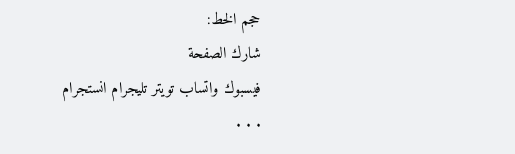حجم الخط:
شارك الصفحة
فيسبوك واتساب تويتر تليجرام انستجرام
. . .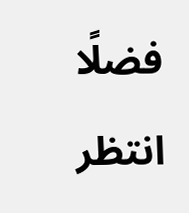فضلًا انتظر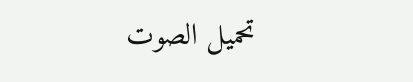تحميل الصوت